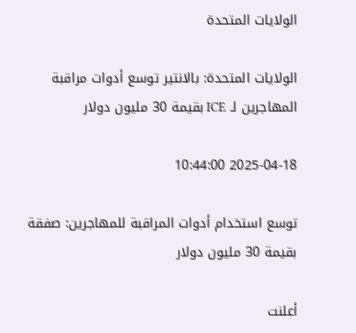الولايات المتحدة

الولايات المتحدة: بالانتير توسع أدوات مراقبة المهاجرين لـ ICE بقيمة 30 مليون دولار

2025-04-18 10:44:00

توسع استخدام أدوات المراقبة للمهاجرين: صفقة بقيمة 30 مليون دولار

أعلنت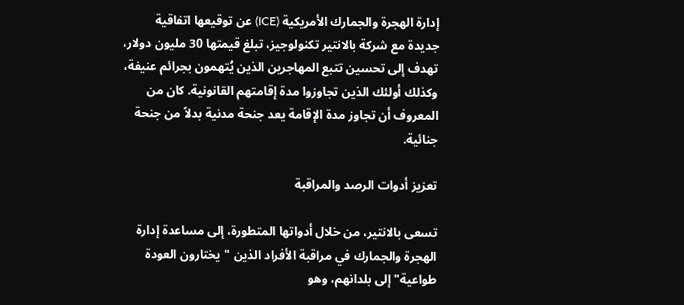إدارة الهجرة والجمارك الأمريكية (ICE) عن توقيعها اتفاقية جديدة مع شركة بالانتير تكنولوجيز، تبلغ قيمتها 30 مليون دولار، تهدف إلى تحسين تتبع المهاجرين الذين يُتهمون بجرائم عنيفة، وكذلك أولئك الذين تجاوزوا مدة إقامتهم القانونية. كان من المعروف أن تجاوز مدة الإقامة يعد جنحة مدنية بدلاً من جنحة جنائية.

تعزيز أدوات الرصد والمراقبة

تسعى بالانتير، من خلال أدواتها المتطورة، إلى مساعدة إدارة الهجرة والجمارك في مراقبة الأفراد الذين "يختارون العودة طواعية" إلى بلدانهم، وهو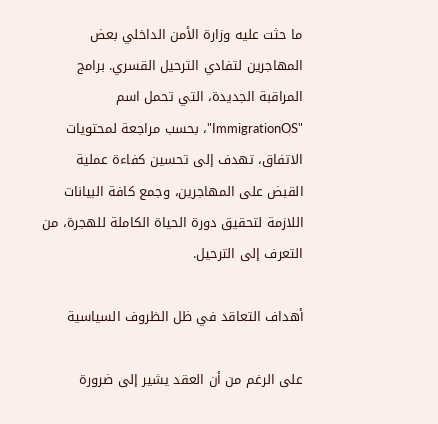ما حثت عليه وزارة الأمن الداخلي بعض المهاجرين لتفادي الترحيل القسري. برامج المراقبة الجديدة، التي تحمل اسم "ImmigrationOS"، بحسب مراجعة لمحتويات الاتفاق، تهدف إلى تحسين كفاءة عملية القبض على المهاجرين، وجمع كافة البيانات اللازمة لتحقيق دورة الحياة الكاملة للهجرة، من التعرف إلى الترحيل.

أهداف التعاقد في ظل الظروف السياسية

على الرغم من أن العقد يشير إلى ضرورة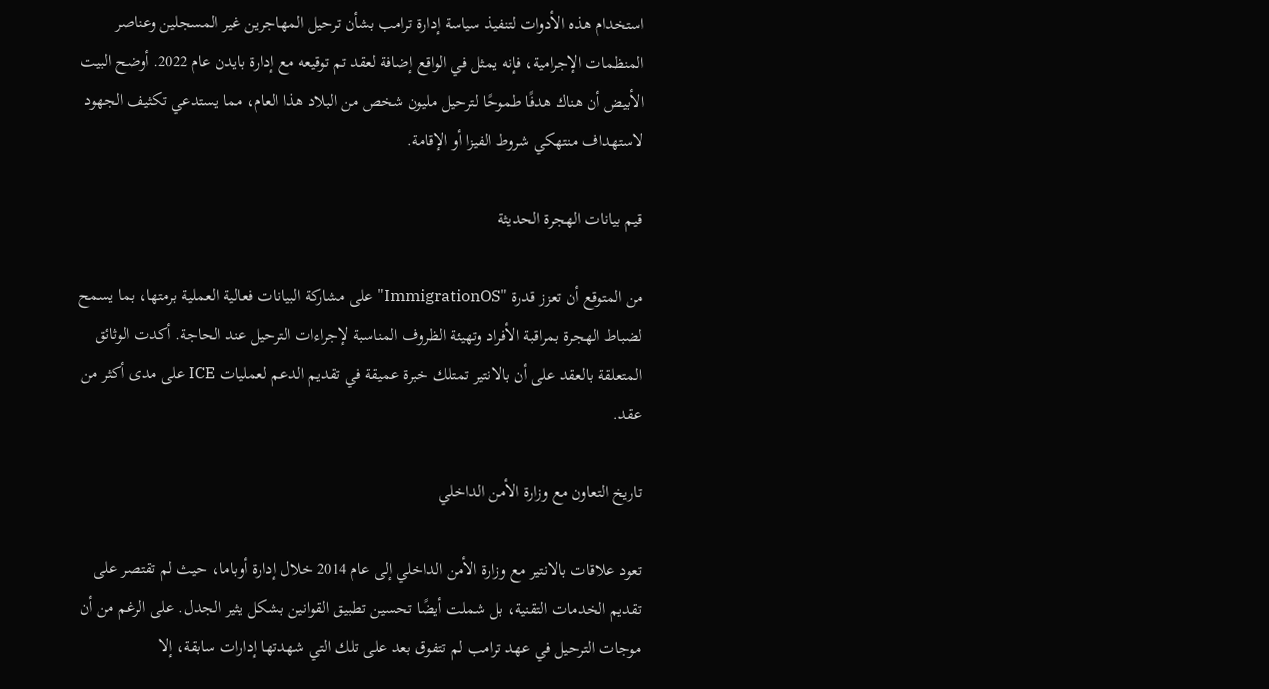استخدام هذه الأدوات لتنفيذ سياسة إدارة ترامب بشأن ترحيل المهاجرين غير المسجلين وعناصر المنظمات الإجرامية، فإنه يمثل في الواقع إضافة لعقد تم توقيعه مع إدارة بايدن عام 2022. أوضح البيت الأبيض أن هناك هدفًا طموحًا لترحيل مليون شخص من البلاد هذا العام، مما يستدعي تكثيف الجهود لاستهداف منتهكي شروط الفيزا أو الإقامة.

قيم بيانات الهجرة الحديثة

من المتوقع أن تعزز قدرة "ImmigrationOS" على مشاركة البيانات فعالية العملية برمتها، بما يسمح لضباط الهجرة بمراقبة الأفراد وتهيئة الظروف المناسبة لإجراءات الترحيل عند الحاجة. أكدت الوثائق المتعلقة بالعقد على أن بالانتير تمتلك خبرة عميقة في تقديم الدعم لعمليات ICE على مدى أكثر من عقد.

تاريخ التعاون مع وزارة الأمن الداخلي

تعود علاقات بالانتير مع وزارة الأمن الداخلي إلى عام 2014 خلال إدارة أوباما، حيث لم تقتصر على تقديم الخدمات التقنية، بل شملت أيضًا تحسين تطبيق القوانين بشكل يثير الجدل. على الرغم من أن موجات الترحيل في عهد ترامب لم تتفوق بعد على تلك التي شهدتها إدارات سابقة، إلا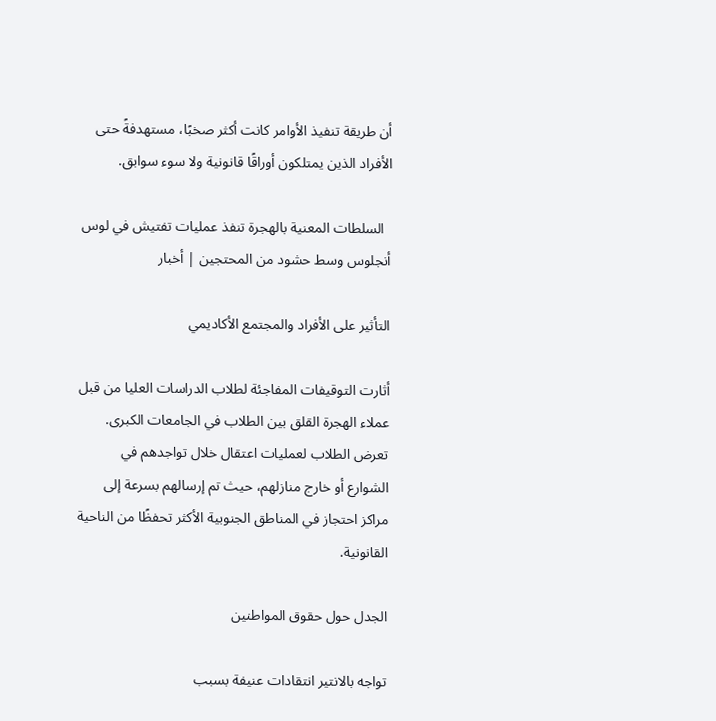أن طريقة تنفيذ الأوامر كانت أكثر صخبًا، مستهدفةً حتى الأفراد الذين يمتلكون أوراقًا قانونية ولا سوء سوابق.

  السلطات المعنية بالهجرة تنفذ عمليات تفتيش في لوس أنجلوس وسط حشود من المحتجين | أخبار

التأثير على الأفراد والمجتمع الأكاديمي

أثارت التوقيفات المفاجئة لطلاب الدراسات العليا من قبل عملاء الهجرة القلق بين الطلاب في الجامعات الكبرى. تعرض الطلاب لعمليات اعتقال خلال تواجدهم في الشوارع أو خارج منازلهم، حيث تم إرسالهم بسرعة إلى مراكز احتجاز في المناطق الجنوبية الأكثر تحفظًا من الناحية القانونية.

الجدل حول حقوق المواطنين

تواجه بالانتير انتقادات عنيفة بسبب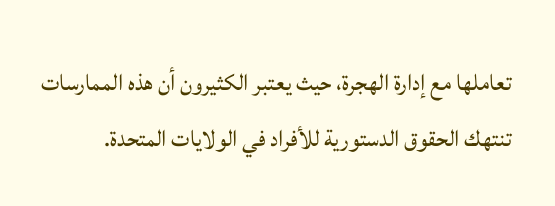تعاملها مع إدارة الهجرة، حيث يعتبر الكثيرون أن هذه الممارسات تنتهك الحقوق الدستورية للأفراد في الولايات المتحدة.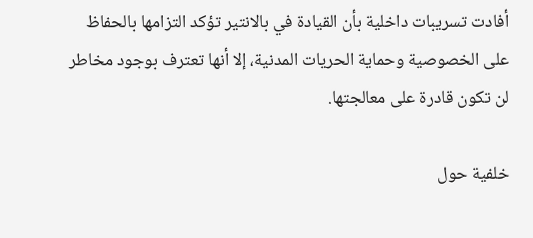أفادت تسريبات داخلية بأن القيادة في بالانتير تؤكد التزامها بالحفاظ على الخصوصية وحماية الحريات المدنية، إلا أنها تعترف بوجود مخاطر لن تكون قادرة على معالجتها.

خلفية حول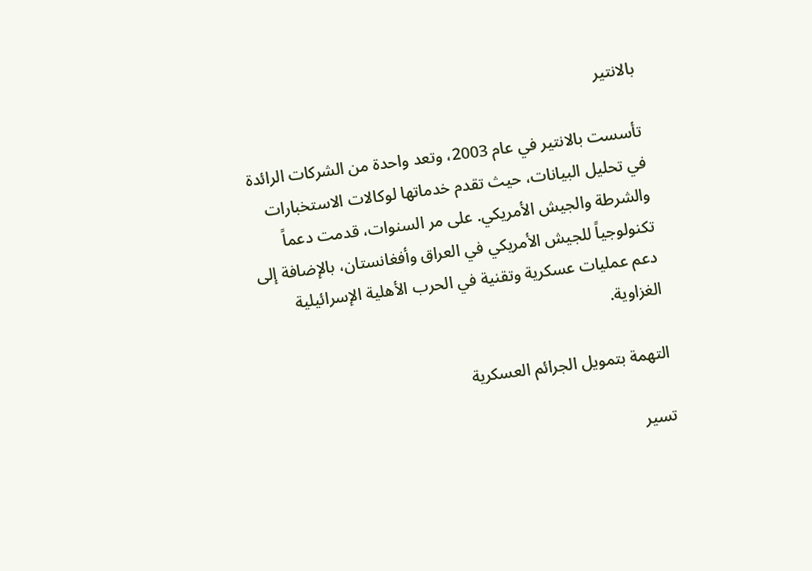بالانتير

تأسست بالانتير في عام 2003، وتعد واحدة من الشركات الرائدة في تحليل البيانات، حيث تقدم خدماتها لوكالات الاستخبارات والشرطة والجيش الأمريكي. على مر السنوات، قدمت دعماً تكنولوجياً للجيش الأمريكي في العراق وأفغانستان، بالإضافة إلى دعم عمليات عسكرية وتقنية في الحرب الأهلية الإسرائيلية الغزاوية.

التهمة بتمويل الجرائم العسكرية

تسير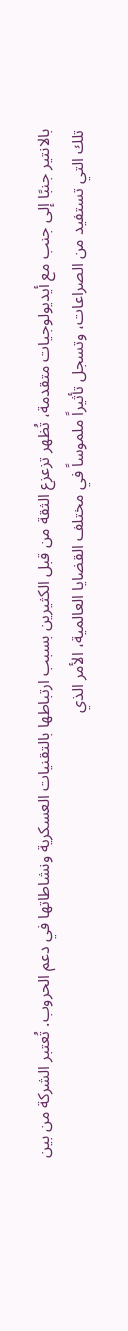بالانتير جنبًا إلى جنب مع أيديولوجيات متقدمة، تُظهر تزعزع الثقة من قبل الكثيرين بسبب ارتباطها بالتقنيات العسكرية ونشاطاتها في دعم الحروب. تُعتبر الشركة من بين تلك التي تستفيد من الصراعات، وتسجل تأثيراً ملموساً في مختلف القضايا العالمية، الأمر الذي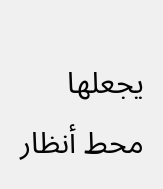يجعلها محط أنظار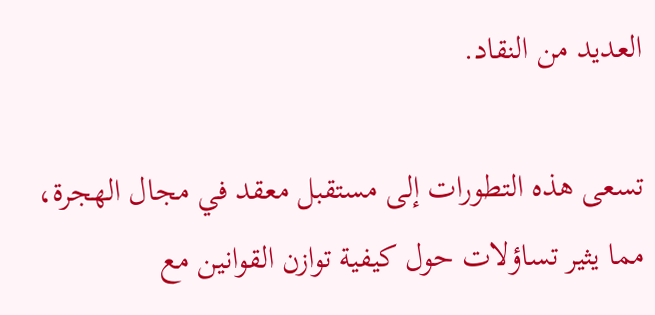العديد من النقاد.

تسعى هذه التطورات إلى مستقبل معقد في مجال الهجرة، مما يثير تساؤلات حول كيفية توازن القوانين مع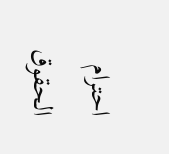احترام الحقوق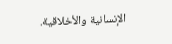الإنسانية والأخلاقية.